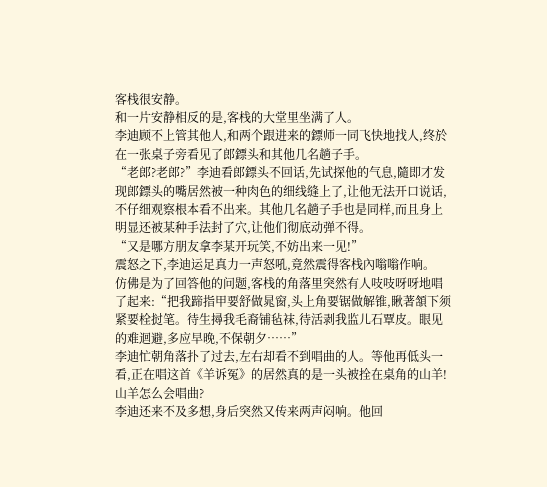客栈很安静。
和一片安静相反的是,客栈的大堂里坐满了人。
李迪顾不上管其他人,和两个跟进来的鏢师一同飞快地找人,终於在一张桌子旁看见了郎鏢头和其他几名趟子手。
“老郎?老郎?”李迪看郎鏢头不回话,先试探他的气息,隨即才发现郎鏢头的嘴居然被一种肉色的细线缝上了,让他无法开口说话,不仔细观察根本看不出来。其他几名趟子手也是同样,而且身上明显还被某种手法封了穴,让他们彻底动弹不得。
“又是哪方朋友拿李某开玩笑,不妨出来一见!”
震怒之下,李迪运足真力一声怒吼,竟然震得客栈內嗡嗡作响。
仿佛是为了回答他的问题,客栈的角落里突然有人吱吱呀呀地唱了起来:“把我蹄指甲要舒做晁窗,头上角要锯做解锥,瞅著頷下须紧要栓挝笔。待生撏我毛裔铺毡袜,待活剥我监儿石覃皮。眼见的难迴避,多应早晚,不保朝夕……”
李迪忙朝角落扑了过去,左右却看不到唱曲的人。等他再低头一看,正在唱这首《羊诉冤》的居然真的是一头被拴在桌角的山羊!
山羊怎么会唱曲?
李迪还来不及多想,身后突然又传来两声闷响。他回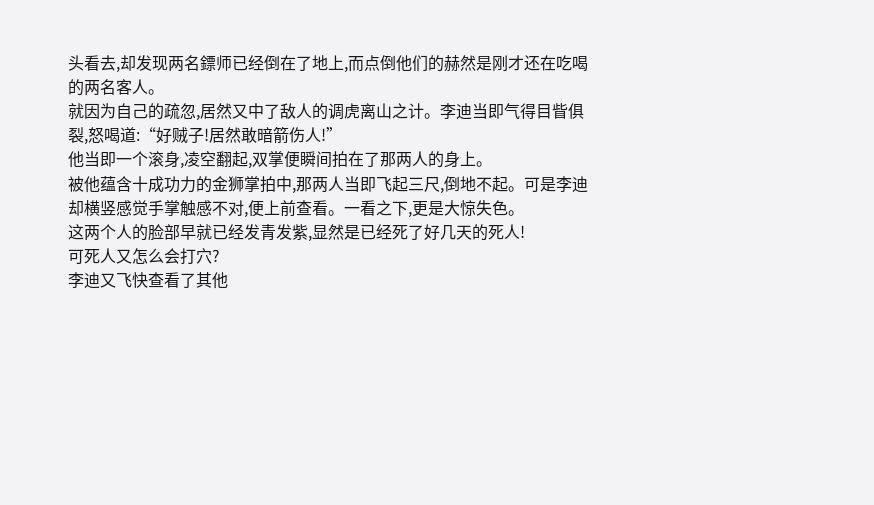头看去,却发现两名鏢师已经倒在了地上,而点倒他们的赫然是刚才还在吃喝的两名客人。
就因为自己的疏忽,居然又中了敌人的调虎离山之计。李迪当即气得目眥俱裂,怒喝道:“好贼子!居然敢暗箭伤人!”
他当即一个滚身,凌空翻起,双掌便瞬间拍在了那两人的身上。
被他蕴含十成功力的金狮掌拍中,那两人当即飞起三尺,倒地不起。可是李迪却横竖感觉手掌触感不对,便上前查看。一看之下,更是大惊失色。
这两个人的脸部早就已经发青发紫,显然是已经死了好几天的死人!
可死人又怎么会打穴?
李迪又飞快查看了其他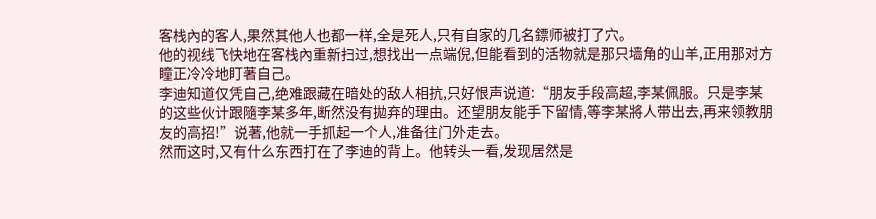客栈內的客人,果然其他人也都一样,全是死人,只有自家的几名鏢师被打了穴。
他的视线飞快地在客栈內重新扫过,想找出一点端倪,但能看到的活物就是那只墙角的山羊,正用那对方瞳正冷冷地盯著自己。
李迪知道仅凭自己,绝难跟藏在暗处的敌人相抗,只好恨声说道:“朋友手段高超,李某佩服。只是李某的这些伙计跟隨李某多年,断然没有拋弃的理由。还望朋友能手下留情,等李某將人带出去,再来领教朋友的高招!”说著,他就一手抓起一个人,准备往门外走去。
然而这时,又有什么东西打在了李迪的背上。他转头一看,发现居然是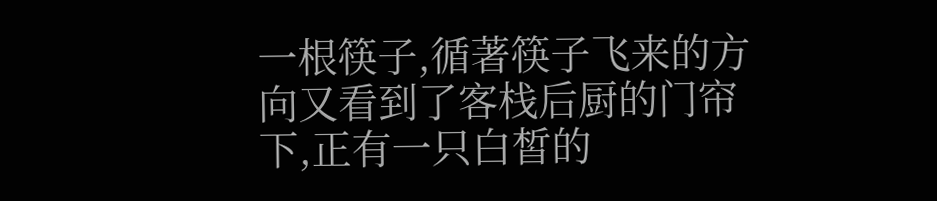一根筷子,循著筷子飞来的方向又看到了客栈后厨的门帘下,正有一只白皙的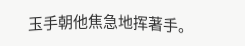玉手朝他焦急地挥著手。